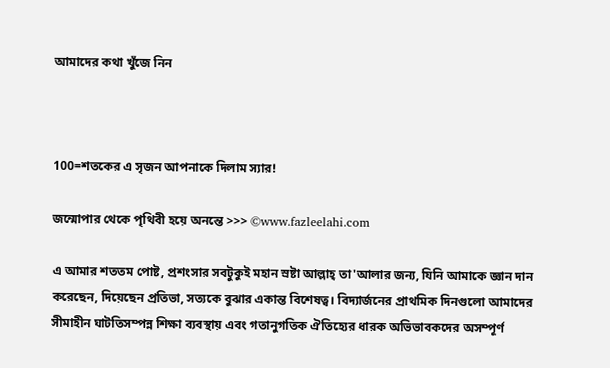আমাদের কথা খুঁজে নিন



100=শতকের এ সৃজন আপনাকে দিলাম স্যার!

জন্মোপার থেকে পৃথিবী হয়ে অনন্তে >>> ©www.fazleelahi.com

এ আমার শততম পোষ্ট, প্রশংসার সবটুকুই মহান স্রষ্টা আল্লাহ্ তা'আলার জন্য, যিনি আমাকে জ্ঞান দান করেছেন, দিয়েছেন প্রতিভা, সত্যকে বুঝার একান্ত বিশেষত্ব। বিদ্যার্জনের প্রাথমিক দিনগুলো আমাদের সীমাহীন ঘাটতিসম্পন্ন শিক্ষা ব্যবস্থায় এবং গতানুগতিক ঐতিহ্যের ধারক অভিভাবকদের অসম্পূর্ণ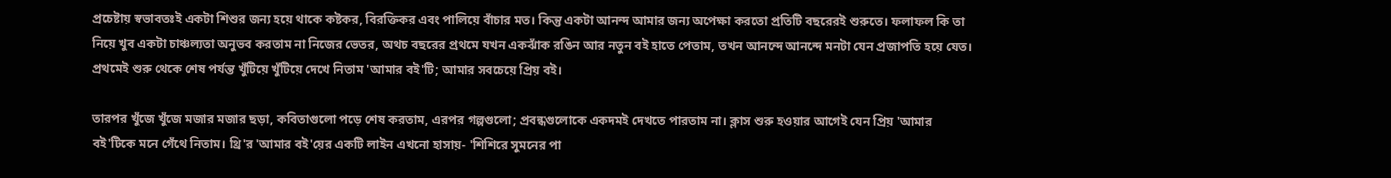প্রচেষ্টায় স্বভাবতঃই একটা শিশুর জন্য হয়ে থাকে কষ্টকর, বিরক্তিকর এবং পালিয়ে বাঁচার মত। কিন্তু একটা আনন্দ আমার জন্য অপেক্ষা করতো প্রতিটি বছরেরই শুরুতে। ফলাফল কি তা নিয়ে খুব একটা চাঞ্চল্যতা অনুভব করতাম না নিজের ভেতর, অথচ বছরের প্রথমে যখন একঝাঁক রঙিন আর নতুন বই হাতে পেতাম, তখন আনন্দে আনন্দে মনটা যেন প্রজাপতি হয়ে যেত। প্রথমেই শুরু থেকে শেষ পর্যন্ত খুঁটিয়ে খুঁটিয়ে দেখে নিতাম 'আমার বই'টি; আমার সবচেয়ে প্রিয় বই।

তারপর খুঁজে খুঁজে মজার মজার ছড়া, কবিতাগুলো পড়ে শেষ করতাম, এরপর গল্পগুলো; প্রবন্ধগুলোকে একদমই দেখতে পারতাম না। ক্লাস শুরু হওয়ার আগেই যেন প্রিয় 'আমার বই'টিকে মনে গেঁথে নিতাম। থ্রি'র 'আমার বই'য়ের একটি লাইন এখনো হাসায়- 'শিশিরে সুমনের পা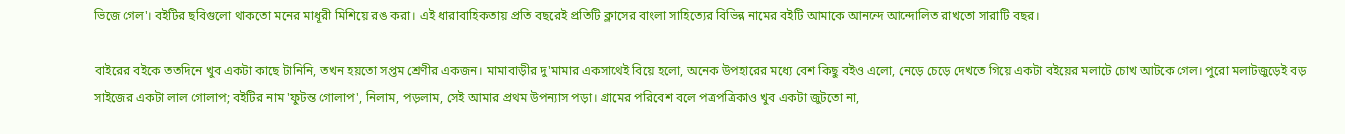ভিজে গেল'। বইটির ছবিগুলো থাকতো মনের মাধূরী মিশিয়ে রঙ করা। এই ধারাবাহিকতায় প্রতি বছরেই প্রতিটি ক্লাসের বাংলা সাহিত্যের বিভিন্ন নামের বইটি আমাকে আনন্দে আন্দোলিত রাখতো সারাটি বছর।

বাইরের বইকে ততদিনে খুব একটা কাছে টানিনি, তখন হয়তো সপ্তম শ্রেণীর একজন। মামাবাড়ীর দু'মামার একসাথেই বিয়ে হলো, অনেক উপহারের মধ্যে বেশ কিছু বইও এলো, নেড়ে চেড়ে দেখতে গিয়ে একটা বইয়ের মলাটে চোখ আটকে গেল। পুরো মলাটজুড়েই বড় সাইজের একটা লাল গোলাপ; বইটির নাম 'ফুটন্ত গোলাপ', নিলাম, পড়লাম, সেই আমার প্রথম উপন্যাস পড়া। গ্রামের পরিবেশ বলে পত্রপত্রিকাও খুব একটা জুটতো না,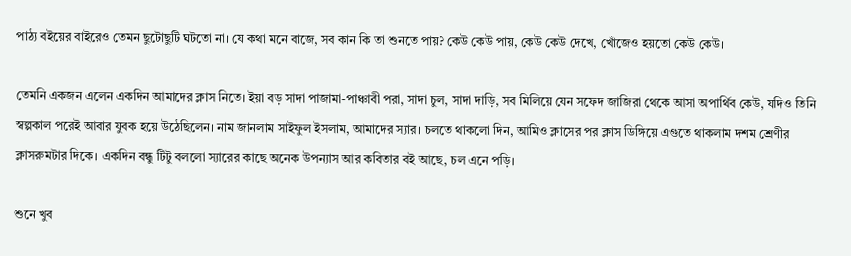পাঠ্য বইয়ের বাইরেও তেমন ছুটোছুটি ঘটতো না। যে কথা মনে বাজে, সব কান কি তা শুনতে পায়? কেউ কেউ পায়, কেউ কেউ দেখে, খোঁজেও হয়তো কেউ কেউ।

তেমনি একজন এলেন একদিন আমাদের ক্লাস নিতে। ইয়া বড় সাদা পাজামা-পাঞ্চাবী পরা, সাদা চুল, সাদা দাড়ি, সব মিলিয়ে যেন সফেদ জাজিরা থেকে আসা অপার্থিব কেউ, যদিও তিনি স্বল্পকাল পরেই আবার যুবক হয়ে উঠেছিলেন। নাম জানলাম সাইফুল ইসলাম, আমাদের স্যার। চলতে থাকলো দিন, আমিও ক্লাসের পর ক্লাস ডিঙ্গিয়ে এগুতে থাকলাম দশম শ্রেণীর ক্লাসরুমটার দিকে। একদিন বন্ধু টিটু বললো স্যারের কাছে অনেক উপন্যাস আর কবিতার বই আছে, চল এনে পড়ি।

শুনে খুব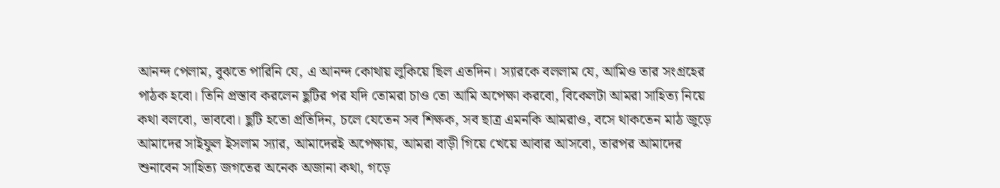আনন্দ পেলাম, বুঝতে পারিনি যে, এ আনন্দ কোথায় লুকিয়ে ছিল এতদিন। স্যারকে বললাম যে, আমিও তার সংগ্রহের পাঠক হবো। তিনি প্রস্তাব করলেন ছুটির পর যদি তোমরা চাও তো আমি অপেক্ষা করবো, বিকেলটা আমরা সাহিত্য নিয়ে কথা বলবো, ভাববো। ছুটি হতো প্রতিদিন, চলে যেতেন সব শিক্ষক, সব ছাত্র এমনকি আমরাও, বসে থাকতেন মাঠ জুড়ে আমাদের সাইফুল ইসলাম স্যার, আমাদেরই অপেক্ষায়, আমরা বাড়ী গিয়ে খেয়ে আবার আসবো, তারপর আমাদের শুনাবেন সাহিত্য জগতের অনেক অজানা কথা, গড়ে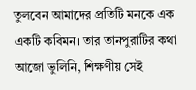তুলবেন আমাদের প্রতিটি মনকে এক একটি কবিমন। তার তানপুরাটির কথা আজো ভুলিনি, শিক্ষণীয় সেই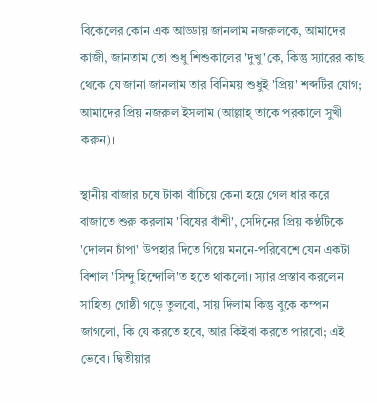বিকেলের কোন এক আড্ডায় জানলাম নজরুলকে, আমাদের কাজী, জানতাম তো শুধু শিশুকালের 'দুখু'কে, কিন্তু স্যারের কাছ থেকে যে জানা জানলাম তার বিনিময় শুধুই 'প্রিয়' শব্দটির যোগ; আমাদের প্রিয় নজরুল ইসলাম (আল্লাহ্ তাকে পরকালে সুখী করুন)।

স্থানীয় বাজার চষে টাকা বাঁচিয়ে কেনা হয়ে গেল ধার করে বাজাতে শুরু করলাম 'বিষের বাঁশী', সেদিনের প্রিয় কণ্ঠটিকে 'দোলন চাঁপা' উপহার দিতে গিয়ে মননে-পরিবেশে যেন একটা বিশাল 'সিন্দু হিন্দোলি'ত হতে থাকলো। স্যার প্রস্তাব করলেন সাহিত্য গোষ্ঠী গড়ে তুলবো, সায় দিলাম কিন্তু বুকে কম্পন জাগলো, কি যে করতে হবে, আর কিইবা করতে পারবো; এই ভেবে। দ্বিতীয়ার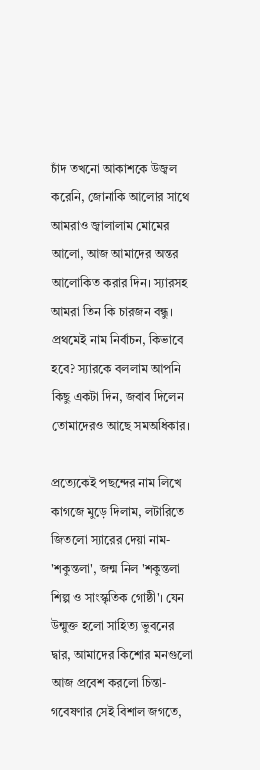চাঁদ তখনো আকাশকে উজ্বল করেনি, জোনাকি আলোর সাথে আমরাও জ্বালালাম মোমের আলো, আজ আমাদের অন্তর আলোকিত করার দিন। স্যারসহ আমরা তিন কি চারজন বন্ধু। প্রথমেই নাম নির্বাচন, কিভাবে হবে? স্যারকে বললাম আপনি কিছু একটা দিন, জবাব দিলেন তোমাদেরও আছে সমঅধিকার।

প্রত্যেকেই পছন্দের নাম লিখে কাগজে মুড়ে দিলাম, লটারিতে জিতলো স্যারের দেয়া নাম- 'শকুন্তলা', জন্ম নিল 'শকুন্তলা শিল্প ও সাংস্কৃতিক গোষ্ঠী'। যেন উন্মুক্ত হলো সাহিত্য ভুবনের দ্বার, আমাদের কিশোর মনগুলো আজ প্রবেশ করলো চিন্তা-গবেষণার সেই বিশাল জগতে,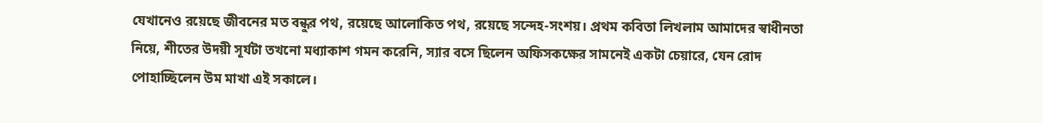যেখানেও রয়েছে জীবনের মত বন্ধুর পথ, রয়েছে আলোকিত পথ, রয়েছে সন্দেহ-সংশয়। প্রথম কবিতা লিখলাম আমাদের স্বাধীনতা নিয়ে, শীতের উদয়ী সূর্যটা তখনো মধ্যাকাশ গমন করেনি, স্যার বসে ছিলেন অফিসকক্ষের সামনেই একটা চেয়ারে, যেন রোদ পোহাচ্ছিলেন উম মাখা এই সকালে।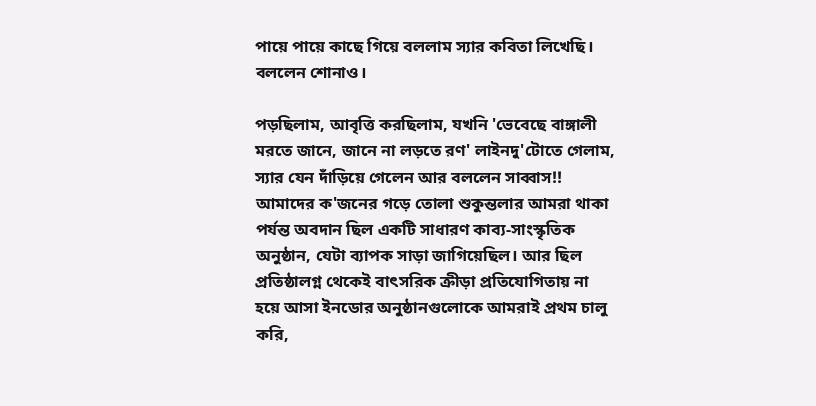পায়ে পায়ে কাছে গিয়ে বললাম স্যার কবিতা লিখেছি। বললেন শোনাও।

পড়ছিলাম, আবৃত্তি করছিলাম, যখনি 'ভেবেছে বাঙ্গালী মরতে জানে, জানে না লড়তে রণ' লাইনদু'টোতে গেলাম, স্যার যেন দাঁড়িয়ে গেলেন আর বললেন সাব্বাস!! আমাদের ক'জনের গড়ে তোলা শুকুন্তলার আমরা থাকা পর্যন্ত অবদান ছিল একটি সাধারণ কাব্য-সাংস্কৃতিক অনুষ্ঠান, যেটা ব্যাপক সাড়া জাগিয়েছিল। আর ছিল প্রতিষ্ঠালগ্ন থেকেই বাৎসরিক ক্রীড়া প্রতিযোগিতায় না হয়ে আসা ইনডোর অনুষ্ঠানগুলোকে আমরাই প্রথম চালু করি,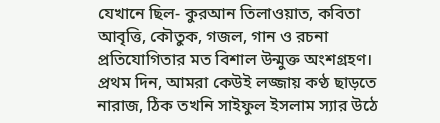যেখানে ছিল- কুরআন তিলাওয়াত, কবিতা আবৃত্তি, কৌতুক, গজল, গান ও রচনা প্রতিযোগিতার মত বিশাল উন্মুক্ত অংশগ্রহণ। প্রথম দিন, আমরা কেউই লজ্জায় কণ্ঠ ছাড়তে নারাজ, ঠিক তখনি সাইফুল ইসলাম স্যার উঠে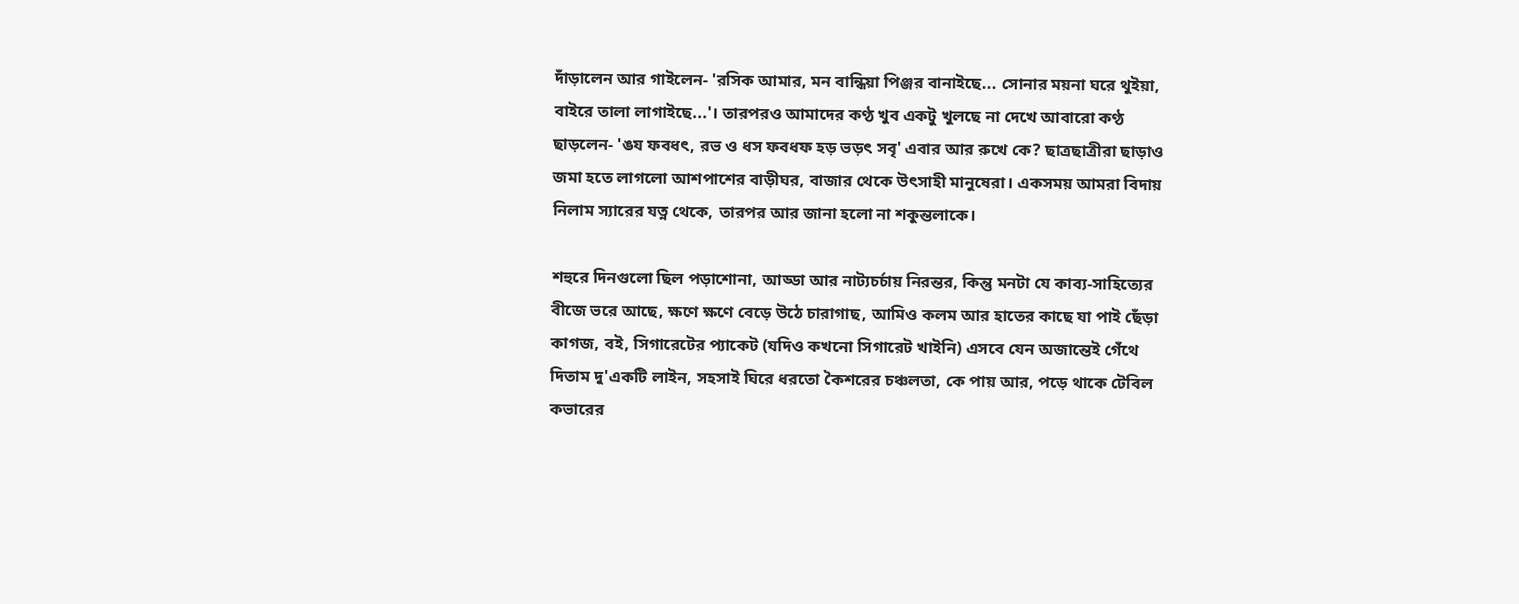দাঁড়ালেন আর গাইলেন- 'রসিক আমার, মন বান্ধিয়া পিঞ্জর বানাইছে... সোনার ময়না ঘরে থুইয়া, বাইরে তালা লাগাইছে...'। তারপরও আমাদের কণ্ঠ খুব একটু খুলছে না দেখে আবারো কণ্ঠ ছাড়লেন- 'ঙয ফবধৎ, রভ ও ধস ফবধফ হড় ভড়ৎ সবৃ' এবার আর রুখে কে? ছাত্রছাত্রীরা ছাড়াও জমা হতে লাগলো আশপাশের বাড়ীঘর, বাজার থেকে উৎসাহী মানুষেরা। একসময় আমরা বিদায় নিলাম স্যারের যত্ন থেকে, তারপর আর জানা হলো না শকুন্তলাকে।

শহুরে দিনগুলো ছিল পড়াশোনা, আড্ডা আর নাট্যচর্চায় নিরন্তর, কিন্তু মনটা যে কাব্য-সাহিত্যের বীজে ভরে আছে, ক্ষণে ক্ষণে বেড়ে উঠে চারাগাছ, আমিও কলম আর হাতের কাছে যা পাই ছেঁড়া কাগজ, বই, সিগারেটের প্যাকেট (যদিও কখনো সিগারেট খাইনি) এসবে যেন অজান্তেই গেঁথে দিতাম দু'একটি লাইন, সহসাই ঘিরে ধরতো কৈশরের চঞ্চলতা, কে পায় আর, পড়ে থাকে টেবিল কভারের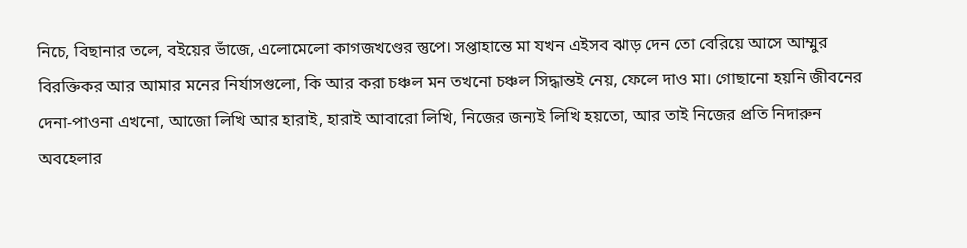নিচে, বিছানার তলে, বইয়ের ভাঁজে, এলোমেলো কাগজখণ্ডের স্তুপে। সপ্তাহান্তে মা যখন এইসব ঝাড় দেন তো বেরিয়ে আসে আম্মুর বিরক্তিকর আর আমার মনের নির্যাসগুলো, কি আর করা চঞ্চল মন তখনো চঞ্চল সিদ্ধান্তই নেয়, ফেলে দাও মা। গোছানো হয়নি জীবনের দেনা-পাওনা এখনো, আজো লিখি আর হারাই, হারাই আবারো লিখি, নিজের জন্যই লিখি হয়তো, আর তাই নিজের প্রতি নিদারুন অবহেলার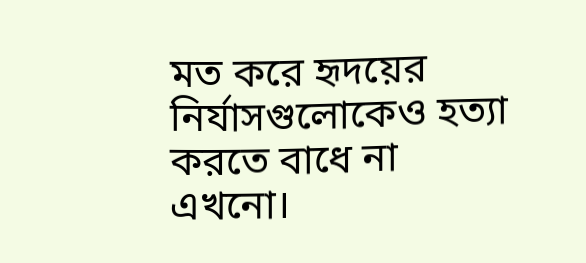মত করে হৃদয়ের নির্যাসগুলোকেও হত্যা করতে বাধে না এখনো।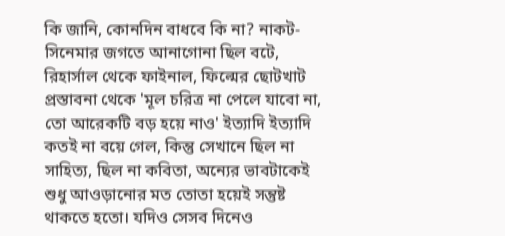কি জানি, কোনদিন বাধবে কি না? নাকট-সিনেমার জগতে আনাগোনা ছিল বটে, রিহার্সাল থেকে ফাইনাল, ফিল্মের ছোটখাট প্রস্তাবনা থেকে 'মূল চরিত্র না পেলে যাবো না, তো আরেকটি বড় হয়ে নাও' ইত্যাদি ইত্যাদি কতই না বয়ে গেল, কিন্তু সেখানে ছিল না সাহিত্য, ছিল না কবিতা, অন্যের ভাবটাকেই শুধু আওড়ানোর মত তোতা হয়েই সন্তুষ্ট থাকতে হতো। যদিও সেসব দিনেও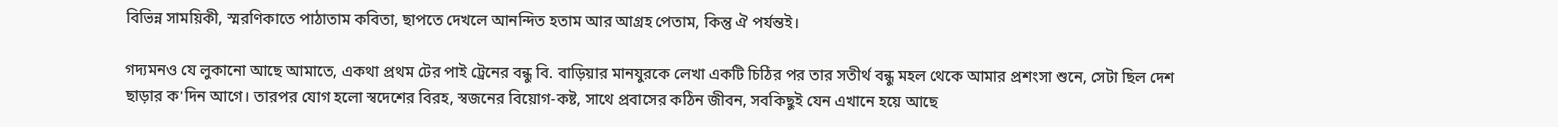বিভিন্ন সাময়িকী, স্মরণিকাতে পাঠাতাম কবিতা, ছাপতে দেখলে আনন্দিত হতাম আর আগ্রহ পেতাম, কিন্তু ঐ পর্যন্তই।

গদ্যমনও যে লুকানো আছে আমাতে, একথা প্রথম টের পাই ট্রেনের বন্ধু বি. বাড়িয়ার মানযুরকে লেখা একটি চিঠির পর তার সতীর্থ বন্ধু মহল থেকে আমার প্রশংসা শুনে, সেটা ছিল দেশ ছাড়ার ক'দিন আগে। তারপর যোগ হলো স্বদেশের বিরহ, স্বজনের বিয়োগ-কষ্ট, সাথে প্রবাসের কঠিন জীবন, সবকিছুই যেন এখানে হয়ে আছে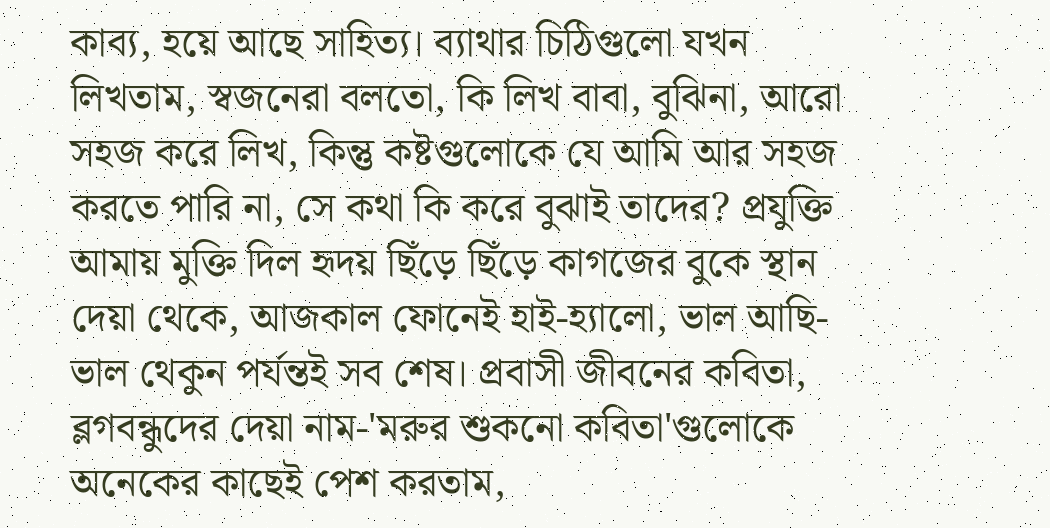কাব্য, হয়ে আছে সাহিত্য। ব্যাথার চিঠিগুলো যখন লিখতাম, স্বজনেরা বলতো, কি লিখ বাবা, বুঝিনা, আরো সহজ করে লিখ, কিন্তু কষ্টগুলোকে যে আমি আর সহজ করতে পারি না, সে কথা কি করে বুঝাই তাদের? প্রযুক্তি আমায় মুক্তি দিল হৃদয় ছিঁড়ে ছিঁড়ে কাগজের বুকে স্থান দেয়া থেকে, আজকাল ফোনেই হাই-হ্যালো, ভাল আছি-ভাল থেকুন পর্যন্তই সব শেষ। প্রবাসী জীবনের কবিতা, ব্লগবন্ধুদের দেয়া নাম-'মরুর শুকনো কবিতা'গুলোকে অনেকের কাছেই পেশ করতাম,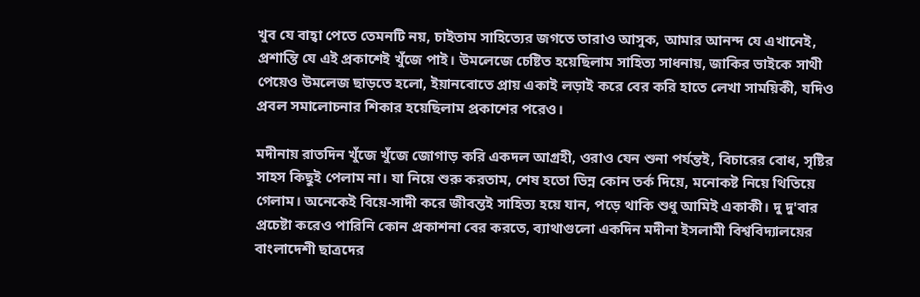খুব যে বাহ্বা পেতে তেমনটি নয়, চাইতাম সাহিত্যের জগতে তারাও আসুক, আমার আনন্দ যে এখানেই, প্রশান্তি যে এই প্রকাশেই খুঁজে পাই। উমলেজে চেষ্টিত হয়েছিলাম সাহিত্য সাধনায়, জাকির ভাইকে সাথী পেয়েও উমলেজ ছাড়তে হলো, ইয়ানবোতে প্রায় একাই লড়াই করে বের করি হাতে লেখা সাময়িকী, যদিও প্রবল সমালোচনার শিকার হয়েছিলাম প্রকাশের পরেও।

মদীনায় রাতদিন খুঁজে খুঁজে জোগাড় করি একদল আগ্রহী, ওরাও যেন শুনা পর্যন্তই, বিচারের বোধ, সৃষ্টির সাহস কিছুই পেলাম না। যা নিয়ে শুরু করতাম, শেষ হতো ভিন্ন কোন তর্ক দিয়ে, মনোকষ্ট নিয়ে থিতিয়ে গেলাম। অনেকেই বিয়ে-সাদী করে জীবন্তই সাহিত্য হয়ে যান, পড়ে থাকি শুধু আমিই একাকী। দু দু'বার প্রচেষ্টা করেও পারিনি কোন প্রকাশনা বের করতে, ব্যাথাগুলো একদিন মদীনা ইসলামী বিশ্ববিদ্যালয়ের বাংলাদেশী ছাত্রদের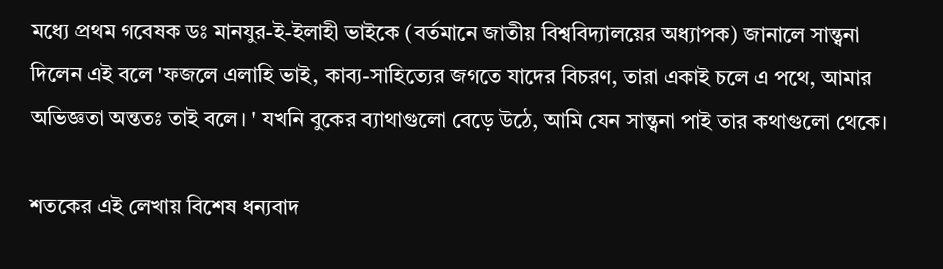মধ্যে প্রথম গবেষক ডঃ মানযুর-ই-ইলাহী ভাইকে (বর্তমানে জাতীয় বিশ্ববিদ্যালয়ের অধ্যাপক) জানালে সান্ত্বনা দিলেন এই বলে 'ফজলে এলাহি ভাই, কাব্য-সাহিত্যের জগতে যাদের বিচরণ, তারা একাই চলে এ পথে, আমার অভিজ্ঞতা অন্ততঃ তাই বলে। ' যখনি বুকের ব্যাথাগুলো বেড়ে উঠে, আমি যেন সান্ত্বনা পাই তার কথাগুলো থেকে।

শতকের এই লেখায় বিশেষ ধন্যবাদ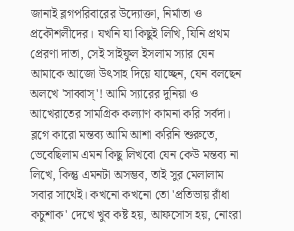জানাই ব্লগপরিবারের উদ্যোক্তা, নির্মাতা ও প্রকৌশলীদের। যখনি যা কিছুই লিখি, যিনি প্রথম প্রেরণা দাতা, সেই সাইফুল ইসলাম স্যার যেন আমাকে আজো উৎসাহ দিয়ে যাচ্ছেন, যেন বলছেন অলখে 'সাব্বাস্'! আমি স্যারের দুনিয়া ও আখেরাতের সামগ্রিক কল্যাণ কামনা করি সর্বদা। ব্লগে কারো মন্তব্য আমি আশা করিনি শুরুতে, ভেবেছিলাম এমন কিছু লিখবো যেন কেউ মন্তব্য না লিখে, কিন্তু এমনটা অসম্ভব, তাই সুর মেলালাম সবার সাথেই। কখনো কখনো তো 'প্রতিভায় রাঁধা কচুশাক' দেখে খুব কষ্ট হয়, আফসোস হয়, নোংরা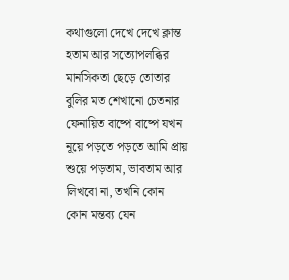কথাগুলো দেখে দেখে ক্লান্ত হতাম আর সত্যোপলব্ধির মানসিকতা ছেড়ে তোতার বুলির মত শেখানো চেতনার ফেনায়িত বাষ্পে বাষ্পে যখন নূয়ে পড়তে পড়তে আমি প্রায় শুয়ে পড়তাম, ভাবতাম আর লিখবো না, তখনি কোন কোন মন্তব্য যেন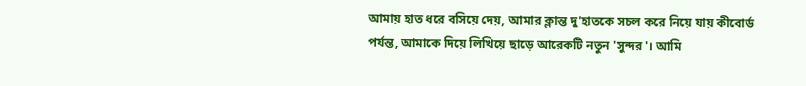আমায় হাত ধরে বসিয়ে দেয়, আমার ক্লান্ত দু'হাতকে সচল করে নিয়ে যায় কীবোর্ড পর্যন্ত, আমাকে দিয়ে লিখিয়ে ছাড়ে আরেকটি নতুন 'সুন্দর'। আমি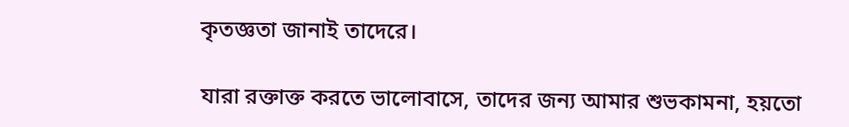কৃতজ্ঞতা জানাই তাদেরে।

যারা রক্তাক্ত করতে ভালোবাসে, তাদের জন্য আমার শুভকামনা, হয়তো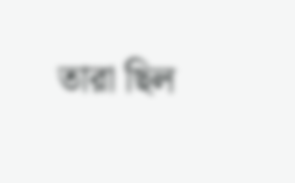তারা ছিল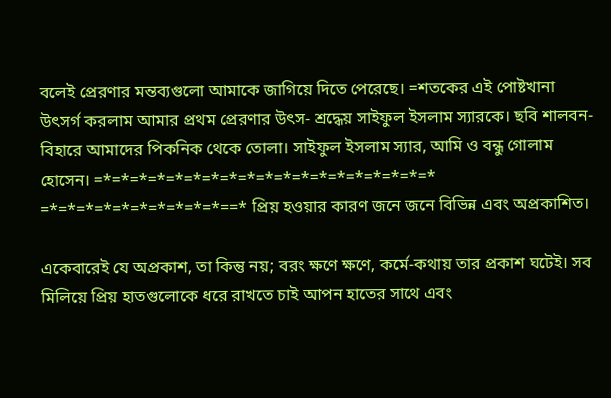বলেই প্রেরণার মন্তব্যগুলো আমাকে জাগিয়ে দিতে পেরেছে। =শতকের এই পোষ্টখানা উৎসর্গ করলাম আমার প্রথম প্রেরণার উৎস- শ্রদ্ধেয় সাইফুল ইসলাম স্যারকে। ছবি শালবন-বিহারে আমাদের পিকনিক থেকে তোলা। সাইফুল ইসলাম স্যার, আমি ও বন্ধু গোলাম হোসেন। =*=*=*=*=*=*=*=*=*=*=*=*=*=*=*=*=*=*=* =*=*=*=*=*=*=*=*=*=*==* প্রিয় হওয়ার কারণ জনে জনে বিভিন্ন এবং অপ্রকাশিত।

একেবারেই যে অপ্রকাশ, তা কিন্তু নয়; বরং ক্ষণে ক্ষণে, কর্মে-কথায় তার প্রকাশ ঘটেই। সব মিলিয়ে প্রিয় হাতগুলোকে ধরে রাখতে চাই আপন হাতের সাথে এবং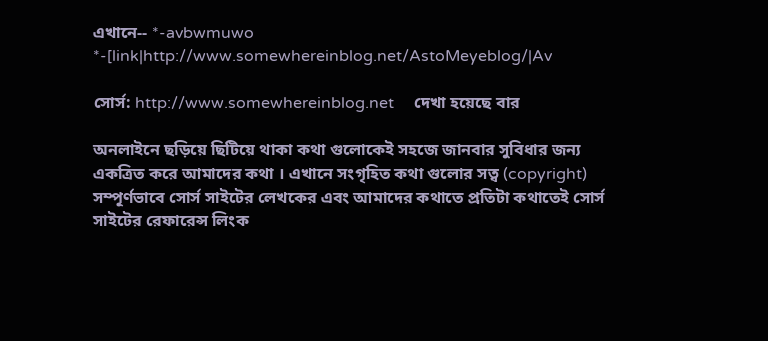এখানে-- *-avbwmuwo *-[link|http://www.somewhereinblog.net/AstoMeyeblog/|Av

সোর্স: http://www.somewhereinblog.net     দেখা হয়েছে বার

অনলাইনে ছড়িয়ে ছিটিয়ে থাকা কথা গুলোকেই সহজে জানবার সুবিধার জন্য একত্রিত করে আমাদের কথা । এখানে সংগৃহিত কথা গুলোর সত্ব (copyright) সম্পূর্ণভাবে সোর্স সাইটের লেখকের এবং আমাদের কথাতে প্রতিটা কথাতেই সোর্স সাইটের রেফারেন্স লিংক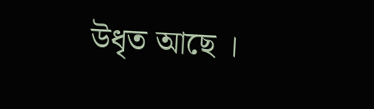উধৃত আছে ।